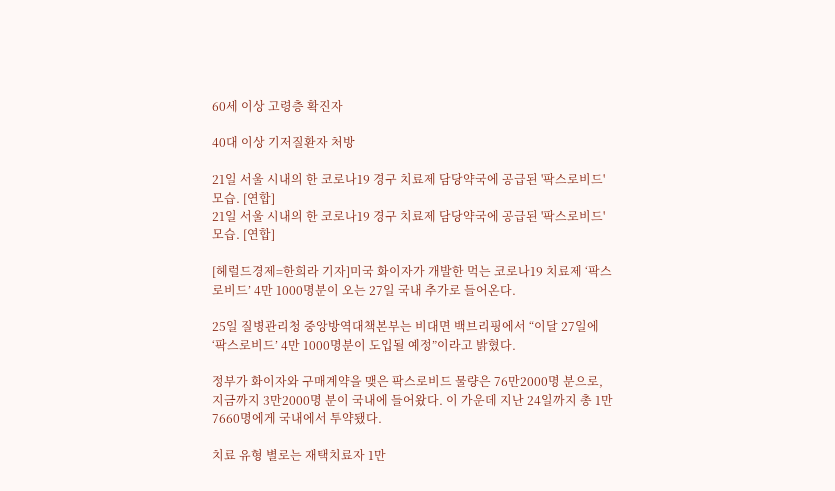60세 이상 고령층 확진자

40대 이상 기저질환자 처방

21일 서울 시내의 한 코로나19 경구 치료제 담당약국에 공급된 '팍스로비드' 모습. [연합]
21일 서울 시내의 한 코로나19 경구 치료제 담당약국에 공급된 '팍스로비드' 모습. [연합]

[헤럴드경제=한희라 기자]미국 화이자가 개발한 먹는 코로나19 치료제 ‘팍스로비드’ 4만 1000명분이 오는 27일 국내 추가로 들어온다.

25일 질병관리청 중앙방역대책본부는 비대면 백브리핑에서 “이달 27일에 ‘팍스로비드’ 4만 1000명분이 도입될 예정”이라고 밝혔다.

정부가 화이자와 구매계약을 맺은 팍스로비드 물량은 76만2000명 분으로, 지금까지 3만2000명 분이 국내에 들어왔다. 이 가운데 지난 24일까지 총 1만7660명에게 국내에서 투약됐다.

치료 유형 별로는 재택치료자 1만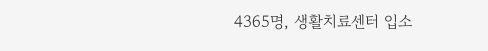4365명, 생활치료센터 입소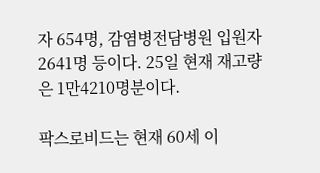자 654명, 감염병전담병원 입원자 2641명 등이다. 25일 현재 재고량은 1만4210명분이다.

팍스로비드는 현재 60세 이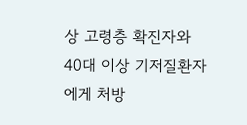상 고령층 확진자와 40대 이상 기저질환자에게 처방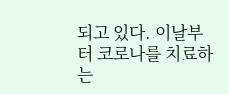되고 있다. 이날부터 코로나를 치료하는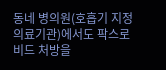동네 병의원(호흡기 지정 의료기관)에서도 팍스로비드 처방을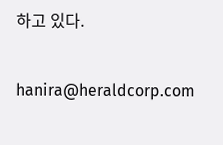하고 있다.


hanira@heraldcorp.com